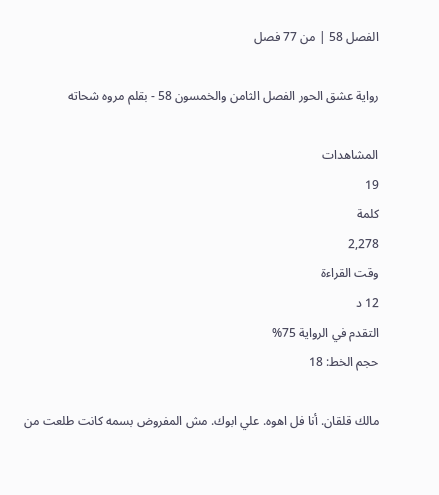الفصل 58 | من 77 فصل

رواية عشق الحور الفصل الثامن والخمسون 58 - بقلم مروه شحاته

المشاهدات
19
كلمة
2,278
وقت القراءة
12 د
التقدم في الرواية 75%
حجم الخط: 18

مالك قلقان. أنا فل اهوه. علي ابوك. مش المفروض بسمه كانت طلعت من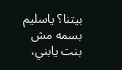بيتنا؟ ياسليم بسمه مش بنت يابني،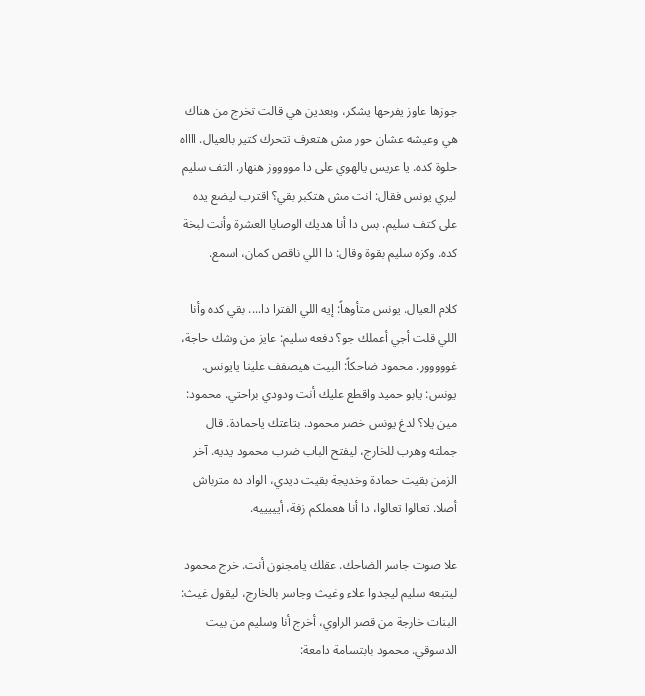جوزها عاوز يفرحها يشكر، وبعدين هي قالت تخرج من هناك هي وعيشه عشان حور مش هتعرف تتحرك كتير بالعيال. ااااه حلوة كده. يا عريس يالهوي على دا مووووز هنهار. التف سليم ليري يونس فقال: انت مش هتكبر بقي؟ اقترب ليضع يده على كتف سليم. بس دا أنا هديك الوصايا العشرة وأنت لبخة كده. وكزه سليم بقوة وقال: دا اللي ناقص كمان، اسمع.

كلام العيال. يونس متأوهاً: إيه اللي الفترا دا.... بقي كده وأنا اللي قلت أجي أعملك جو؟ دفعه سليم: عايز من وشك حاجة، غووووور. محمود ضاحكاً: البيت هيصفف علينا يايونس. يونس: يابو حميد واقطع عليك أنت ودودي براحتي. محمود: مين يلا؟ لدغ يونس خصر محمود. بتاعتك ياحمادة. قال جملته وهرب للخارج، ليفتح الباب ضرب محمود يديه. آخر الزمن بقيت حمادة وخديجة بقيت ديدي، الواد ده مترباش أصلا. تعالوا تعالوا، دا أنا هعملكم زفة، أيييييه.

علا صوت جاسر الضاحك. عقلك يامجنون أنت. خرج محمود ليتبعه سليم ليجدوا علاء وغيث وجاسر بالخارج، ليقول غيث: البنات خارجة من قصر الراوي، أخرج أنا وسليم من بيت الدسوقي. محمود بابتسامة دامعة: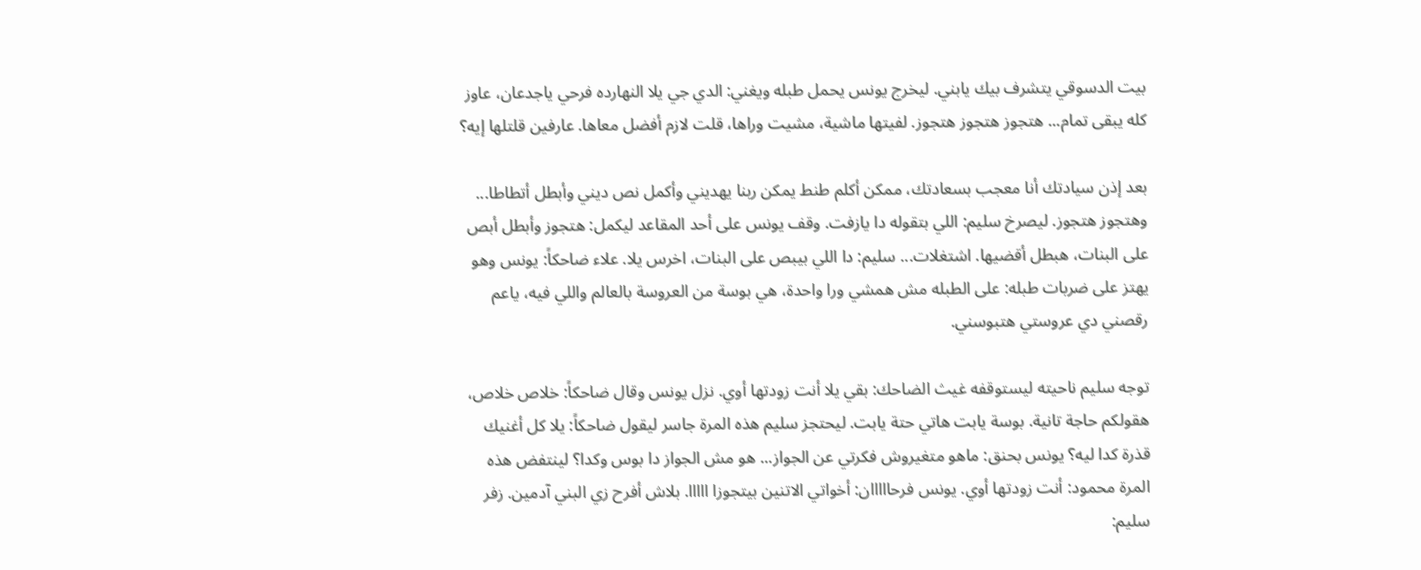بيت الدسوقي يتشرف بيك يابني. ليخرج يونس يحمل طبله ويغني: الدي جي يلا النهارده فرحي ياجدعان، عاوز كله يبقى تمام... هتجوز هتجوز هتجوز. لفيتها ماشية، مشيت وراها، قلت لازم أفضل معاها. عارفين قلتلها إيه؟

بعد إذن سيادتك أنا معجب بسعادتك، ممكن أكلم طنط يمكن ربنا يهديني وأكمل نص ديني وأبطل أتطاطا... وهتجوز هتجوز. ليصرخ سليم: اللي بتقوله دا يازفت. وقف يونس على أحد المقاعد ليكمل: هتجوز وأبطل أبص على البنات، هبطل أقضيها. اشتغلات... سليم: دا اللي بيبص على البنات، اخرس يلا. علاء ضاحكاً: يونس وهو يهتز على ضربات طبله: على الطبله مش همشي ورا واحدة، هي بوسة من العروسة بالعالم واللي فيه، ياعم رقصني دي عروستي هتبوسني.

توجه سليم ناحيته ليستوقفه غيث الضاحك: بقي يلا أنت زودتها أوي. نزل يونس وقال ضاحكاً: خلاص خلاص، هقولكم حاجة تانية. بوسة يابت هاتي حتة يابت. ليحتجز سليم هذه المرة جاسر ليقول ضاحكاً: يلا كل أغنيك قذرة كدا ليه؟ يونس بحنق: ماهو متغيروش فكرتي عن الجواز... هو مش الجواز دا بوس وكدا؟ لينتفض هذه المرة محمود: أنت زودتها أوي. يونس فرحااااان: أخواتي الاتنين بيتجوزا ااااا. بلاش أفرح زي البني آدمين. زفر سليم: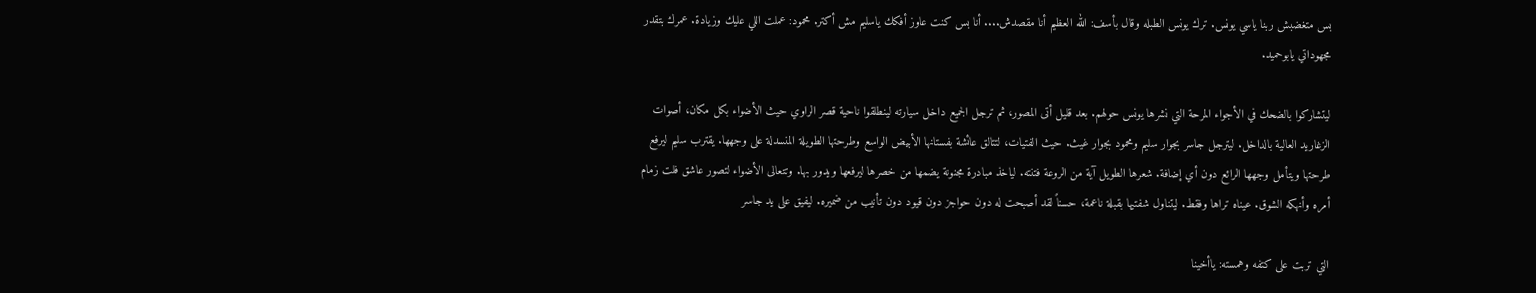بس متغضبش ربنا ياسي يونس. ترك يونس الطبله وقال بأسف: الله العظيم أنا مقصدش.... أنا بس كنت عاوز أفكك ياسليم مش أكتر. محمود: عملت اللي عليك وزيادة. عمرك بتقدر مجهوداتي يابوحميد.

ليتشاركوا بالضحك في الأجواء المرحة التي نشرها يونس حولهم. بعد قليل أتى المصور، ثم ترجل الجميع داخل سيارته لينطلقوا ناحية قصر الراوي حيث الأضواء بكل مكان، أصوات الزغاريد العالية بالداخل. ليترجل جاسر بجوار سليم ومحمود بجوار غيث. حيث الفتيات، لتتالق عائشة بفستانها الأبيض الواسع وطرحتها الطويلة المنسدلة على وجهها. يقترب سليم ليرفع طرحتها ويتأمل وجهها الرائع دون أي إضافة. شعرها الطويل آية من الروعة فتنته. لياخذ مبادرة مجنونة يضمها من خصرها ليرفعها ويدور بها. وتتعالى الأضواء لتصور عاشق فلت زمام أمره وأنهكه الشوق. عيناه تراها وفقط. ليتناول شفتيها بقبلة ناعمة، حسناً لقد أصبحت له دون حواجز دون قيود دون تأنيب من ضميره. ليفيق على يد جاسر

التي تربت على كتفه وهمسته: ياأخينا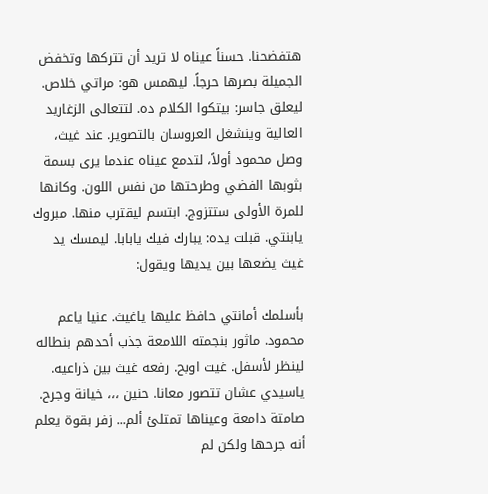هتفضحنا. حسناً عيناه لا تريد أن تتركها وتخفض الجميلة بصرها حرجاً. ليهمس هو: مراتي خلاص. ليعلق جاسر: بيتكوا الكلام ده. لتتعالى الزغاريد العالية وينشغل العروسان بالتصوير. عند غيث، وصل محمود أولاً، لتدمع عيناه عندما يرى بسمة بثوبها الفضي وطرحتها من نفس اللون. وكانها للمرة الأولى ستتزوج. ابتسم ليقترب منها. مبروك يابنتي. قبلت يده: يبارك فيك يابابا. ليمسك يد غيث يضعها بين يديها ويقول:

بأسلمك أمانتي حافظ عليها ياغيث. عنيا ياعم محمود. ماثور بنجمته اللامعة جذب أحدهم بنطاله لينظر لأسفل. غيت اوبح. رفعه غيث بين ذراعيه. ياسيدي عشان تتصور معانا. حنين ،،، خيانة وجرح. صامتة دامعة وعيناها تمتلئ ألم... زفر بقوة يعلم أنه جرحها ولكن لم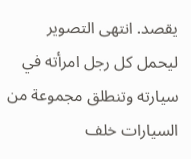يقصد. انتهى التصوير ليحمل كل رجل امرأته في سيارته وتنطلق مجموعة من السيارات خلف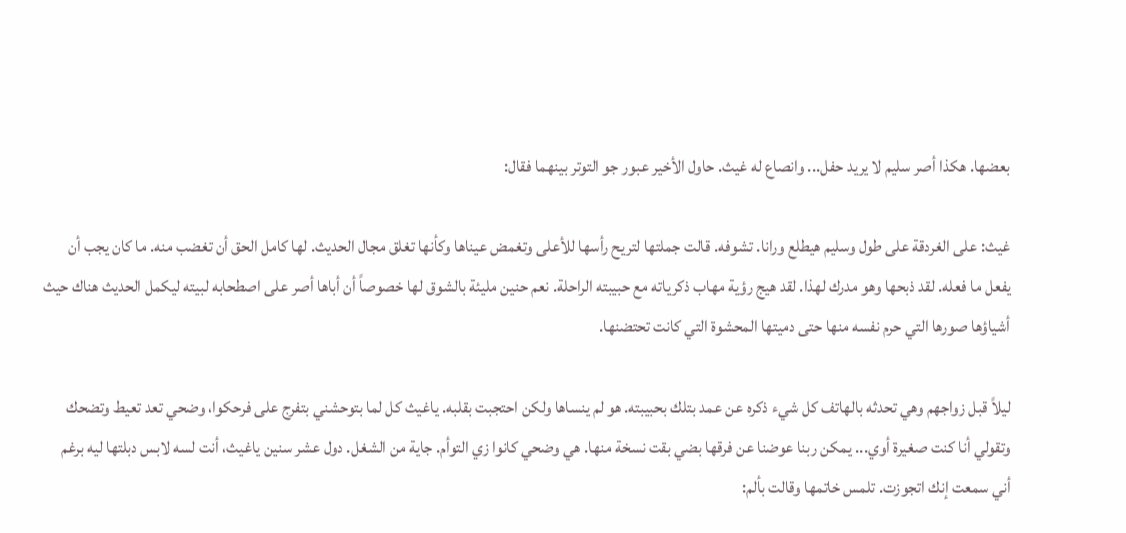بعضها. هكذا أصر سليم لا يريد حفل... وانصاع له غيث. حاول الأخير عبور جو التوتر بينهما فقال:

غيث: على الغردقة على طول وسليم هيطلع ورانا. تشوفه. قالت جملتها لتريح رأسها للأعلى وتغمض عيناها وكأنها تغلق مجال الحديث. لها كامل الحق أن تغضب منه. ما كان يجب أن يفعل ما فعله. لقد ذبحها وهو مدرك لهذا. لقد هيج رؤية مهاب ذكرياته مع حبيبته الراحلة. نعم حنين مليئة بالشوق لها خصوصاً أن أباها أصر على اصطحابه لبيته ليكمل الحديث هناك حيث أشياؤها صورها التي حرم نفسه منها حتى دميتها المحشوة التي كانت تحتضنها.

ليلاً قبل زواجهم وهي تحدثه بالهاتف كل شيء ذكره عن عمد بتلك بحبيبته. هو لم ينساها ولكن احتجبت بقلبه. ياغيث كل لما بتوحشني بتفرج على فرحكوا، وضحي تعد تعيط وتضحك وتقولي أنا كنت صغيرة أوي... يمكن ربنا عوضنا عن فرقها بضي بقت نسخة منها. هي وضحي كانوا زي التوأم. جاية من الشغل. دول عشر سنين ياغيث، أنت لسه لابس دبلتها ليه برغم أني سمعت إنك اتجوزت. تلمس خاتمها وقالت بألم: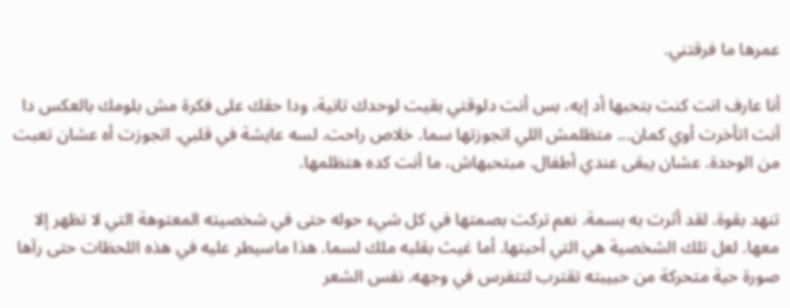عمرها ما فرقتني.

أنا عارف انت كنت بتحبها أد إيه، بس أنت دلوقتي بقيت لوحدك تانية، ودا حقك على فكرة مش بلومك بالعكس دا أنت اتأخرت أوي كمان... متظلمش اللي اتجوزتها سما. خلاص راحت. لسه عايشة في قلبي. اتجوزت أه عشان تعبت من الوحدة. عشان يبقى عندي أطفال. مبتحبهاش، ما أنت كده هتظلمها.

تنهد بقوة. لقد أثرت به بسمة. نعم تركت بصمتها في كل شيء حوله حتى في شخصيته المعتوهة التي لا تظهر إلا معها. لعل تلك الشخصية هي التي أحبتها. أما غيث بقلبه ملك لسما. هذا ماسيطر عليه في هذه اللحظات حتى رآها صورة حية متحركة من حبيبته تقترب لتتفرس في وجهه. نفس الشعر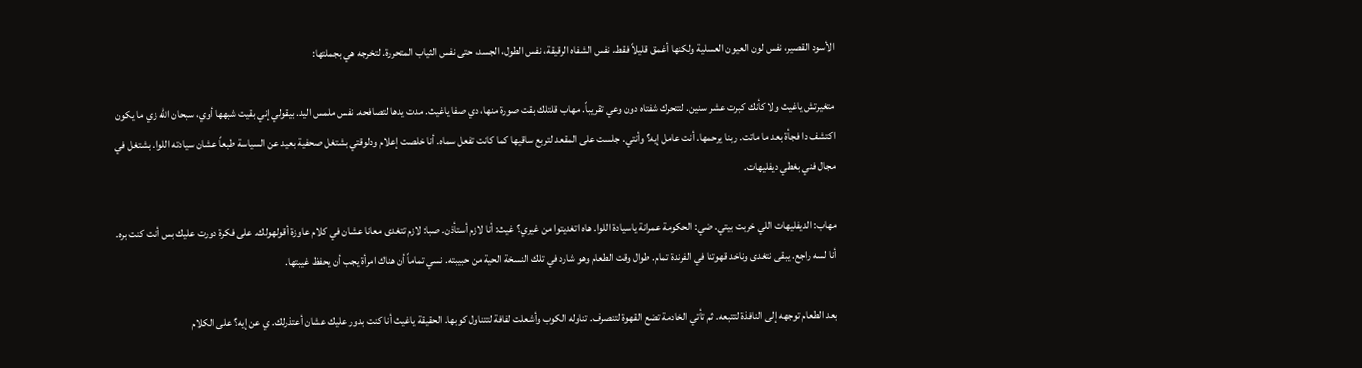الأسود القصير، نفس لون العيون العسلية ولكنها أغمق قليلاً فقط. نفس الشفاه الرقيقة، نفس الطول، الجسد، حتى نفس الثياب المتحررة. لتخرجه هي بجملتها:

متغيرتش ياغيث ولا كأنك كبرت عشر سنين. لتتحرك شفتاه دون وعي تقريباً. مهاب قلتلك بقت صورة منها، دي صفا ياغيث. مدت يدها لتصافحه. نفس ملمس اليد. بيقولي إني بقيت شبهها أوي، سبحان الله زي ما يكون اكتشف دا فجأة بعد ما ماتت. ربنا يرحمها. أنت عامل إيه؟ وأنتي. جلست على المقعد لتربع ساقيها كما كانت تفعل سماه. أنا خلصت إعلام ودلوقتي بشتغل صحفية بعيد عن السياسة طبعاً عشان سيادته اللوا. بشتغل في مجال فني بغطي ديفليهات.

مهاب: الديفليهات اللي خربت بيتي. ضي: الحكومة عمرانة ياسيادة اللوا. هاه اتغديتوا من غيري؟ غيث: أنا لازم أستأذن. صبا: لازم تتغدى معانا عشان في كلام عاوزة أقولهولك. على فكرة دورت عليك بس أنت كنت بره. أنا لسه راجع. يبقى نتغدى وناخد قهوتنا في الفرندة تمام. طوال وقت الطعام وهو شارد في تلك النسخة الحية من حبيبته. نسي تماماً أن هناك امرأة يجب أن يحفظ غيبتها.

بعد الطعام توجهه إلى النافذة لتتبعه. ثم تأتي الخادمة تضع القهوة لتنصرف. تناوله الكوب وأشعلت لفافة لتتناول كوبها. الحقيقة ياغيث أنا كنت بدور عليك عشان أعتذرلك. ي عن إيه؟ على الكلام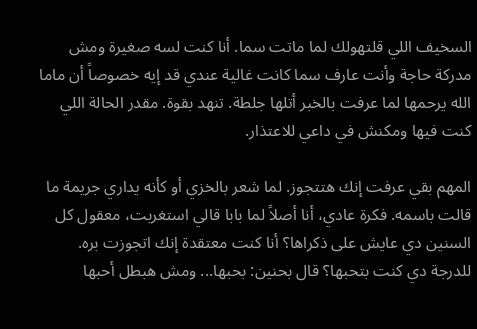السخيف اللي قلتهولك لما ماتت سما. أنا كنت لسه صغيرة ومش مدركة حاجة وأنت عارف سما كانت غالية عندي قد إيه خصوصاً أن ماما الله يرحمها لما عرفت بالخبر أتلها جلطة. تنهد بقوة. مقدر الحالة اللي كنت فيها ومكنش في داعي للاعتذار.

المهم بقي عرفت إنك هتتجوز. لما شعر بالخزي أو كأنه يداري جريمة ما قالت باسمه. فكرة عادي، أنا أصلاً لما بابا قالي استغربت، معقول كل السنين دي عايش على ذكراها؟ أنا كنت معتقدة إنك اتجوزت بره. للدرجة دي كنت بتحبها؟ قال بحنين: بحبها... ومش هبطل أحبها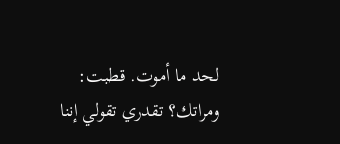لحد ما أموت. قطبت: ومراتك؟ تقدري تقولي إننا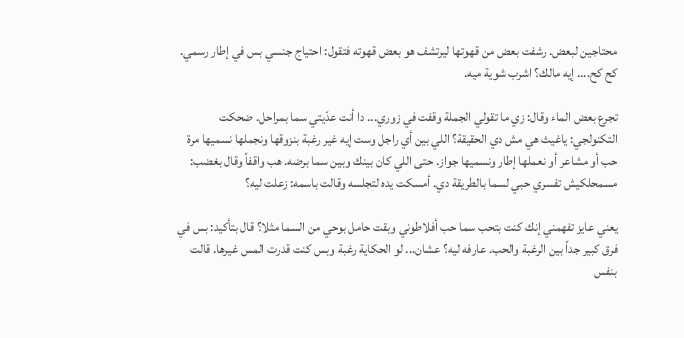محتاجين لبعض. رشفت بعض من قهوتها ليرتشف هو بعض قهوته فتقول: احتياج جنسي بس في إطار رسمي. كح كح.... إيه مالك؟ اشرب شوية ميه.

تجرع بعض الماء وقال: زي ما تقولي الجملة وقفت في زوري... دا أنت عدّيتي سما بمراحل. ضحكت التكنولجي: ياغيث هي مش دي الحقيقة؟ اللي بين أي راجل وست إيه غير رغبة بنزوقها ونجملها نسميها مرة حب أو مشاعر أو نعملها إطار ونسميها جواز. حتى اللي كان بينك وبين سما برضه. هب واقفاً وقال بغضب: مسمحلكيش تفسري حبي لسما بالطريقة دي. أمسكت يده لتجلسه وقالت باسمه: زعلت ليه؟

يعني عايز تفهمني إنك كنت بتحب سما حب أفلاطوني وبقت حامل بوحي من السما مثلا؟ قال بتأكيد: بس في فرق كبير جداً بين الرغبة والحب. عارفه ليه؟ عشان... لو الحكاية رغبة وبس كنت قدرت المس غيرها. قالت بنفس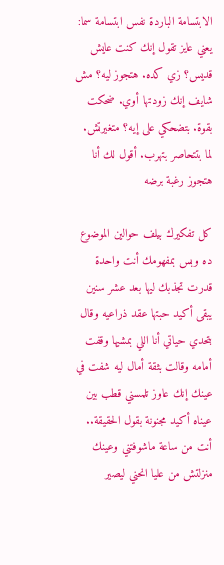الابتسامة الباردة نفس ابتسامة سما: يعني عايز تقول إنك كنت عايش قديس؟ زي كده. هتجوز ليه؟ مش شايف إنك زودتها أوي. ضحكت بقوة. بتضحكي على إيه؟ متغيرتش. لما بتتحاصر بتهرب. أقول لك أنا هتجوز رغبة برضه

كل تفكيرك بيلف حوالين الموضوع ده وبس بمفهومك أنت واحدة قدرت تجذبك ليها بعد عشر سنين يبقى أكيد حبتها عقد ذراعيه وقال بتحدي حياتي أنا اللي بمشيها وقفت أمامه وقالت بثقة أمال ليه شفت في عينك إنك عاوز تلمسني قطب بين عيناه أكيد مجنونة بقول الحقيقة.. أنت من ساعة ماشوفتني وعينك منزلتش من عليا انحني ليصير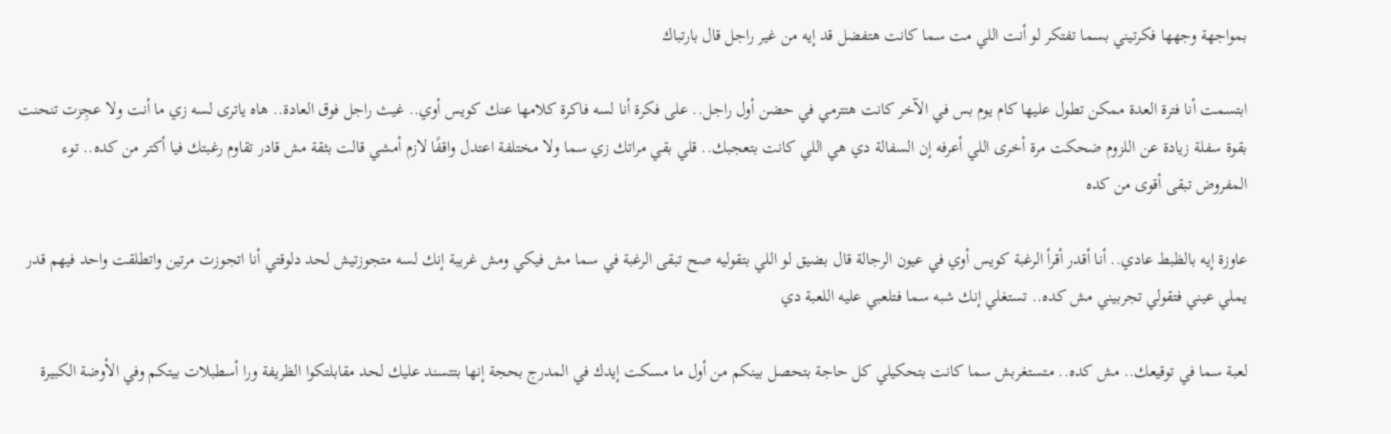بمواجهة وجهها فكرتيني بسما تفتكر لو أنت اللي مت سما كانت هتفضل قد إيه من غير راجل قال بارتباك

ابتسمت أنا فترة العدة ممكن تطول عليها كام يوم بس في الآخر كانت هتترمي في حضن أول راجل.. على فكرة أنا لسه فاكرة كلامها عنك كويس أوي.. غيث راجل فوق العادة.. هاه ياترى لسه زي ما أنت ولا عجِزت تنحنت بقوة سفلة زيادة عن اللزوم ضحكت مرة أخرى اللي أعرفه إن السفالة دي هي اللي كانت بتعجبك.. قلي بقي مراتك زي سما ولا مختلفة اعتدل واقفًا لازم أمشي قالت بثقة مش قادر تقاوم رغبتك فيا أكتر من كده.. توء المفروض تبقى أقوى من كده

عاوزة إيه بالظبط عادي.. أنا أقدر أقرأ الرغبة كويس أوي في عيون الرجالة قال بضيق لو اللي بتقوليه صح تبقى الرغبة في سما مش فيكي ومش غريبة إنك لسه متجوزتيش لحد دلوقتي أنا اتجوزت مرتين واتطلقت واحد فيهم قدر يملي عيني فتقولي تجربيني مش كده.. تستغلي إنك شبه سما فتلعبي عليه اللعبة دي

لعبة سما في توقيعك.. مش كده.. متستغربش سما كانت بتحكيلي كل حاجة بتحصل بينكم من أول ما مسكت إيدك في المدرج بحجة إنها بتتسند عليك لحد مقابلتكوا الظريفة ورا أسطبلات بيتكم وفي الأوضة الكبيرة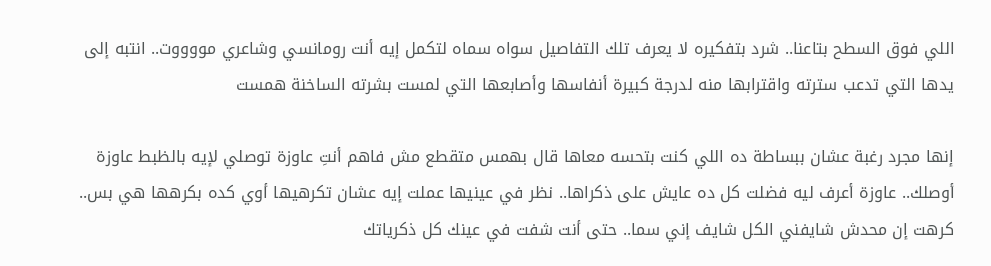اللي فوق السطح بتاعنا.. شرد بتفكيره لا يعرف تلك التفاصيل سواه سماه لتكمل إيه أنت رومانسي وشاعري مووووت.. انتبه إلى يدها التي تدعب سترته واقترابها منه لدرجة كبيرة أنفاسها وأصابعها التي لمست بشرته الساخنة همست

إنها مجرد رغبة عشان ببساطة ده اللي كنت بتحسه معاها قال بهمس متقطع مش فاهم أنتِ عاوزة توصلي لإيه بالظبط عاوزة أوصلك.. عاوزة أعرف ليه فضلت كل ده عايش على ذكراها.. نظر في عينيها عملت إيه عشان تكرهيها أوي كده بكرهها هي بس.. كرهت إن محدش شايفني الكل شايف إني سما.. حتى أنت شفت في عينك كل ذكرياتك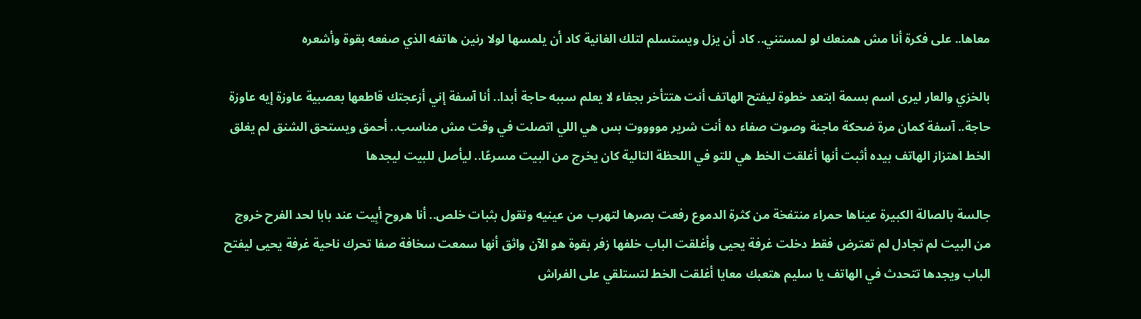معاها.. على فكرة أنا مش همنعك لو لمستني.. كاد أن يزل ويستسلم لتلك الغانية كاد أن يلمسها لولا رنين هاتفه الذي صفعه بقوة وأشعره

بالخزي والعار ليرى اسم بسمة ابتعد خطوة ليفتح الهاتف أنت هتتأخر بجفاء لا يعلم سببه حاجة أبدا.. أنا آسفة إني أزعجتك قاطعها بعصبية عاوزة إيه عاوزة حاجة.. آسفة كمان مرة ضحكة ماجنة وصوت صفاء ده أنت شرير مووووت بس هي اللي اتصلت في وقت مش مناسب.. أحمق ويستحق الشنق لم يغلق الخط اهتزاز الهاتف بيده أثبت أنها أغلقت الخط هي للتو في اللحظة التالية كان يخرج من البيت مسرعًا.. ليأصل للبيت ليجدها

جالسة بالصالة الكبيرة عيناها حمراء منتفخة من كثرة الدموع رفعت بصرها لتهرب من عينيه وتقول بثبات خلص.. أنا هروح أبِيت عند بابا لحد الفرح خروج من البيت لم تجادل لم تعترض فقط دخلت غرفة يحيى وأغلقت الباب خلفها زفر بقوة هو الآن واثق أنها سمعت سخافة صفا تحرك ناحية غرفة يحيى ليفتح الباب ويجدها تتحدث في الهاتف يا سليم هتعبك معايا أغلقت الخط لتستلقي على الفراش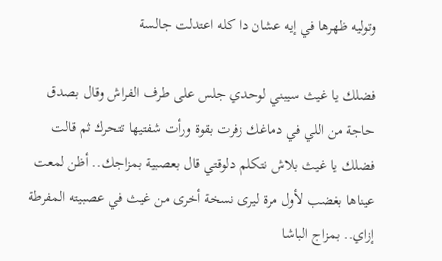وتوليه ظهرها في إيه عشان دا كله اعتدلت جالسة

فضلك يا غيث سيبني لوحدي جلس على طرف الفراش وقال بصدق حاجة من اللي في دماغك زفرت بقوة ورأت شفتيها تتحرك ثم قالت فضلك يا غيث بلاش نتكلم دلوقتي قال بعصبية بمزاجك.. أظن لمعت عيناها بغضب لأول مرة ليرى نسخة أخرى من غيث في عصبيته المفرطة إزاي.. بمزاج الباشا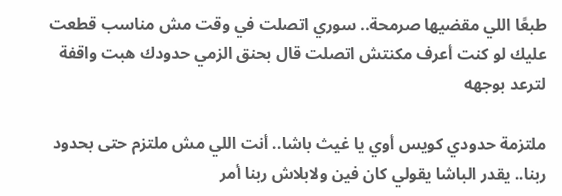طبعًا اللي مقضيها صرمحة.. سوري اتصلت في وقت مش مناسب قطعت عليك لو كنت أعرف مكنتش اتصلت قال بحنق الزمي حدودك هبت واقفة لترعد بوجهه

ملتزمة حدودي كويس أوي يا غيث باشا.. أنت اللي مش ملتزم حتى بحدود ربنا.. يقدر الباشا يقولي كان فين ولابلاش ربنا أمر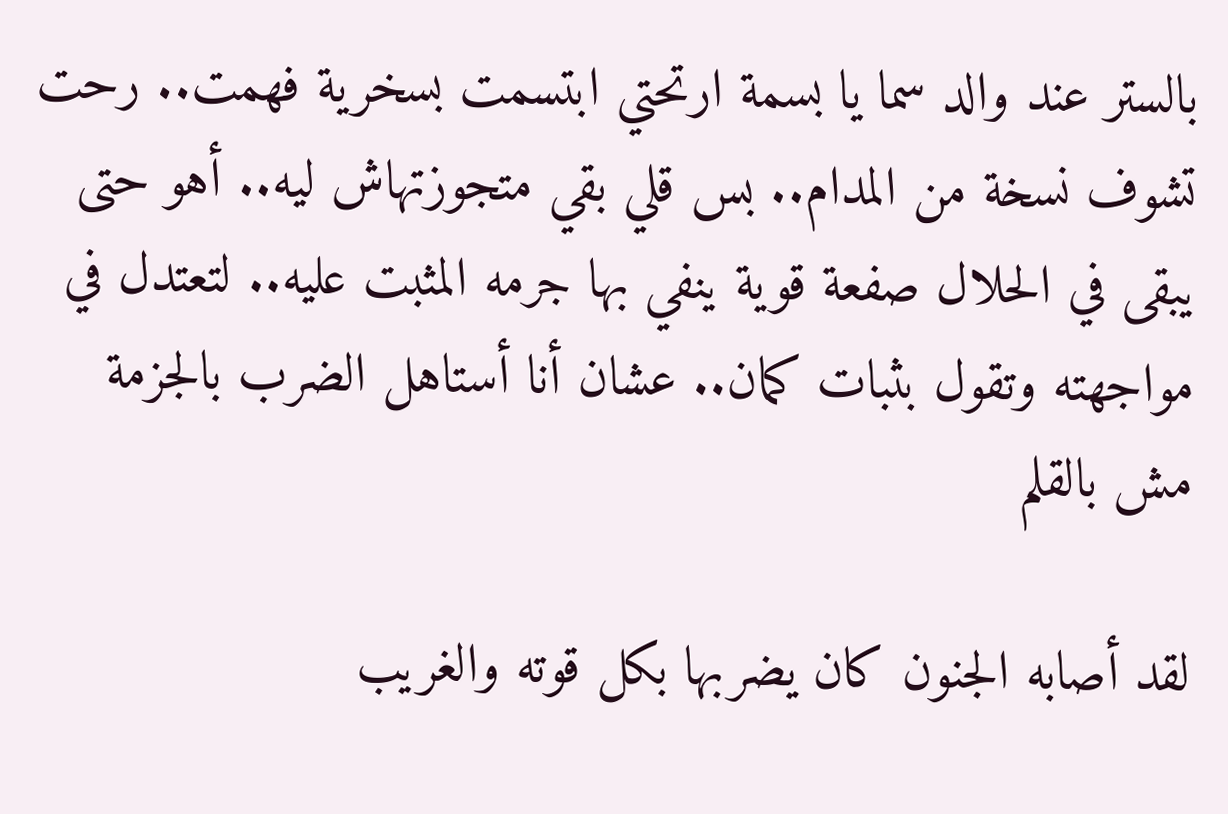بالستر عند والد سما يا بسمة ارتحتي ابتسمت بسخرية فهمت.. رحت تشوف نسخة من المدام.. بس قلي بقي متجوزتهاش ليه.. أهو حتى يبقى في الحلال صفعة قوية ينفي بها جرمه المثبت عليه.. لتعتدل في مواجهته وتقول بثبات كمان.. عشان أنا أستاهل الضرب بالجزمة مش بالقلم

لقد أصابه الجنون كان يضربها بكل قوته والغريب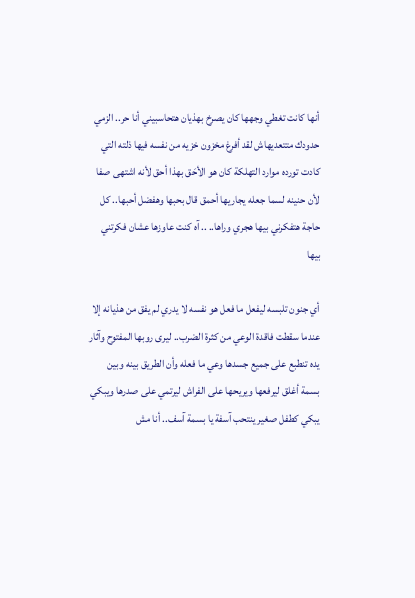أنها كانت تغطي وجهها كان يصرخ بهذيان هتحاسبيني أنا حر.. الزمي حدودك متتعديهاش لقد أفرغ مخزون خزيه من نفسه فيها ذلته التي كادت تورده موارد التهلكة كان هو الأحَق بهذا أحق لأنه اشتهى صفا لأن حنينه لسما جعله يجاريها أحمق قال بحبها وهفضل أحبها.. كل حاجة هتفكرني بيها هجري وراها.. .. آه كنت عاوزها عشان فكرتني بيها

أي جنون تلبسه ليفعل ما فعل هو نفسه لا يدري لم يفق من هذيانه إلا عندما سقطت فاقدة الوعي من كثرة الضرب.. ليرى روبها المفتوح وآثار يده تنطبع على جميع جسدها وعي ما فعله وأن الطريق بينه وبين بسمة أغلق ليرفعها ويريحها على الفراش ليرتمي على صدرها ويبكي يبكي كطفل صغير ينتحب آسفة يا بسمة آسف.. أنا مش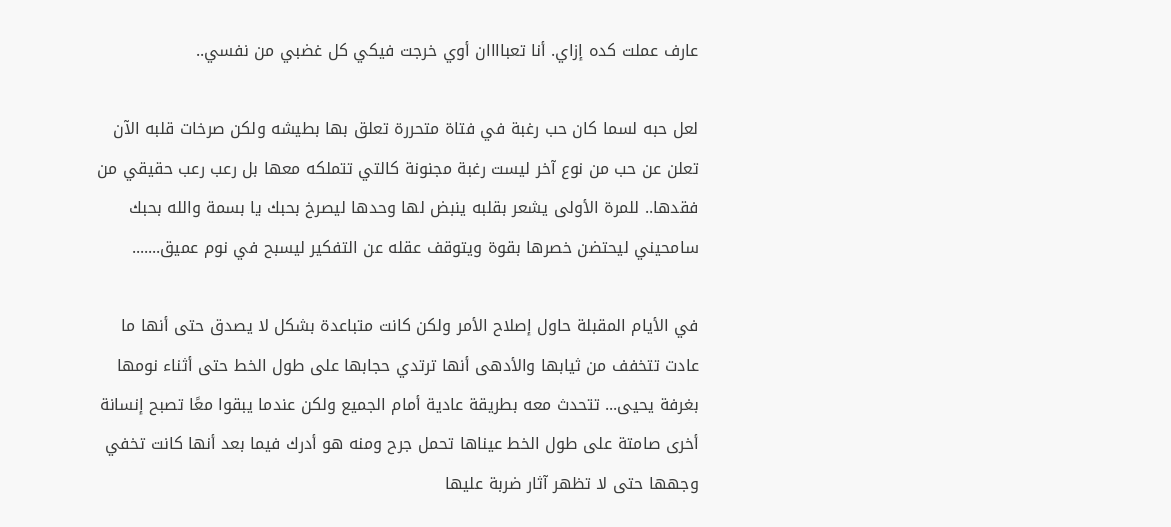عارف عملت كده إزاي. أنا تعباااان أوي خرجت فيكي كل غضبي من نفسي..

لعل حبه لسما كان حب رغبة في فتاة متحررة تعلق بها بطيشه ولكن صرخات قلبه الآن تعلن عن حب من نوع آخر ليست رغبة مجنونة كالتي تتملكه معها بل رعب رعب حقيقي من فقدها.. للمرة الأولى يشعر بقلبه ينبض لها وحدها ليصرخ بحبك يا بسمة والله بحبك سامحيني ليحتضن خصرها بقوة ويتوقف عقله عن التفكير ليسبح في نوم عميق.......

في الأيام المقبلة حاول إصلاح الأمر ولكن كانت متباعدة بشكل لا يصدق حتى أنها ما عادت تتخفف من ثيابها والأدهى أنها ترتدي حجابها على طول الخط حتى أثناء نومها بغرفة يحيى... تتحدث معه بطريقة عادية أمام الجميع ولكن عندما يبقوا معًا تصبح إنسانة أخرى صامتة على طول الخط عيناها تحمل جرح ومنه هو أدرك فيما بعد أنها كانت تخفي وجهها حتى لا تظهر آثار ضربة عليها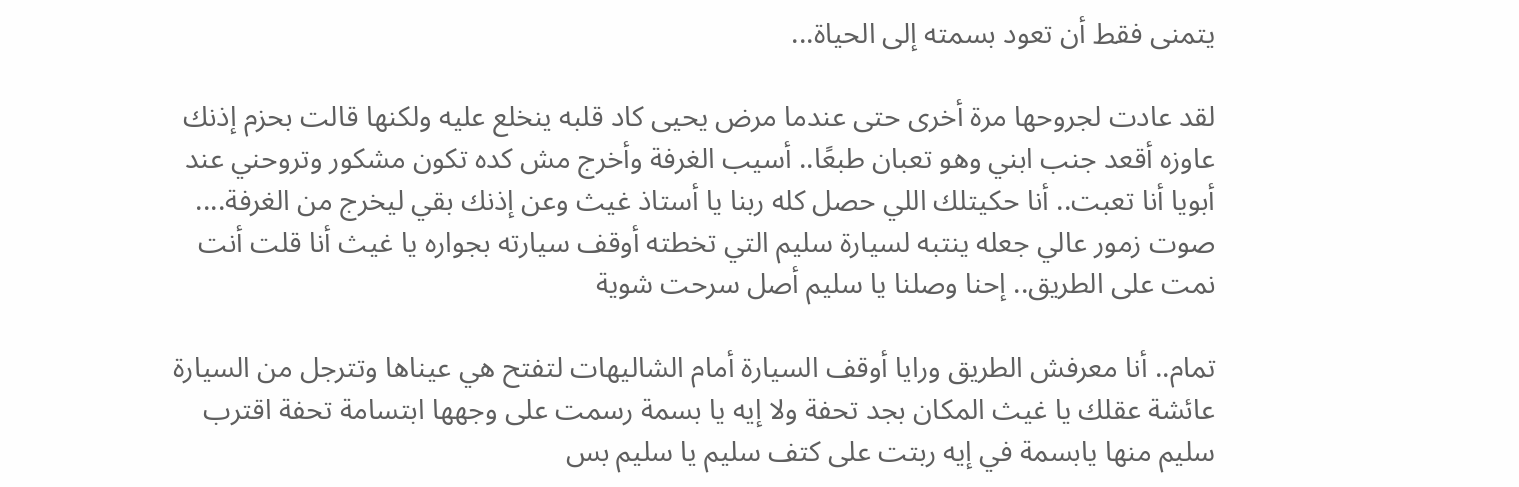يتمنى فقط أن تعود بسمته إلى الحياة...

لقد عادت لجروحها مرة أخرى حتى عندما مرض يحيى كاد قلبه ينخلع عليه ولكنها قالت بحزم إذنك عاوزه أقعد جنب ابني وهو تعبان طبعًا.. أسيب الغرفة وأخرج مش كده تكون مشكور وتروحني عند أبويا أنا تعبت.. أنا حكيتلك اللي حصل كله ربنا يا أستاذ غيث وعن إذنك بقي ليخرج من الغرفة.... صوت زمور عالي جعله ينتبه لسيارة سليم التي تخطته أوقف سيارته بجواره يا غيث أنا قلت أنت نمت على الطريق.. إحنا وصلنا يا سليم أصل سرحت شوية

تمام.. أنا معرفش الطريق ورايا أوقف السيارة أمام الشاليهات لتفتح هي عيناها وتترجل من السيارة عائشة عقلك يا غيث المكان بجد تحفة ولا إيه يا بسمة رسمت على وجهها ابتسامة تحفة اقترب سليم منها يابسمة في إيه ربتت على كتف سليم يا سليم بس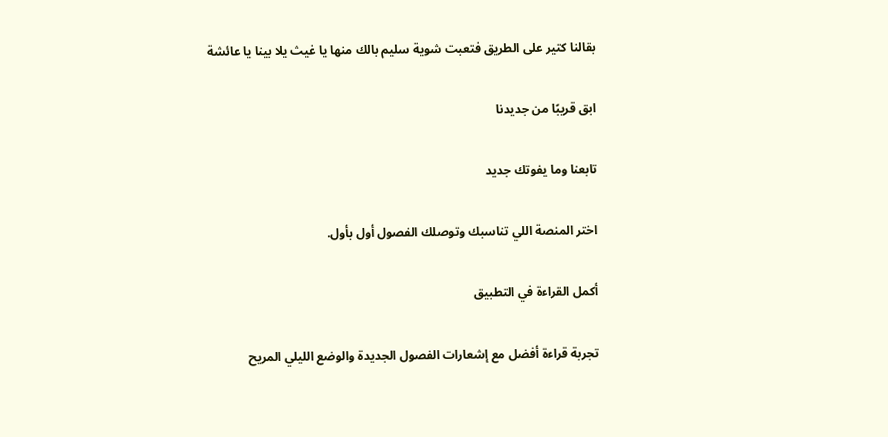بقالنا كتير على الطريق فتعبت شوية سليم بالك منها يا غيث يلا بينا يا عائشة

ابق قريبًا من جديدنا

تابعنا وما يفوتك جديد

اختر المنصة اللي تناسبك وتوصلك الفصول أول بأول.

أكمل القراءة في التطبيق

تجربة قراءة أفضل مع إشعارات الفصول الجديدة والوضع الليلي المريح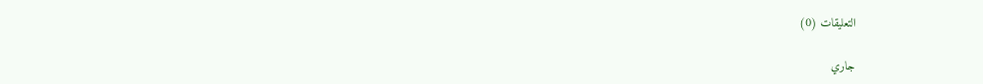التعليقات (0)

جاري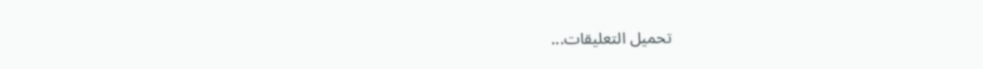تحميل التعليقات...